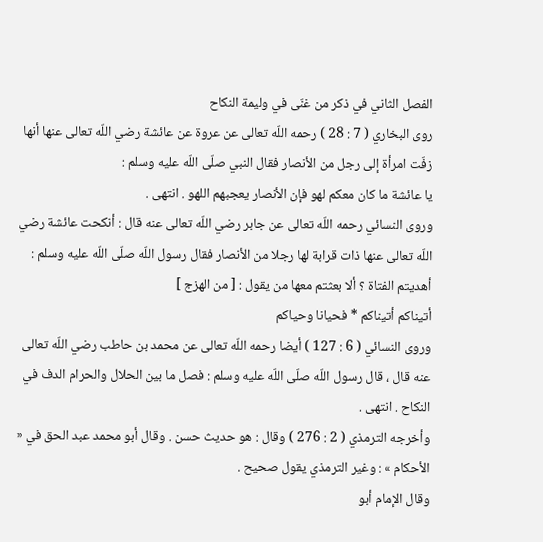الفصل الثاني في ذكر من غنّى في وليمة النكاح
روى البخاري ( 7 : 28 ) رحمه اللّه تعالى عن عروة عن عائشة رضي اللّه تعالى عنها أنها زفّت امرأة إلى رجل من الأنصار فقال النبي صلّى اللّه عليه وسلم :
يا عائشة ما كان معكم لهو فإن الأنصار يعجبهم اللهو . انتهى .
وروى النسائي رحمه اللّه تعالى عن جابر رضي اللّه تعالى عنه قال : أنكحت عائشة رضي اللّه تعالى عنها ذات قرابة لها رجلا من الأنصار فقال رسول اللّه صلّى اللّه عليه وسلم : أهديتم الفتاة ؟ ألا بعثتم معها من يقول : [ من الهزج ]
أتيناكم أتيناكم * فحيانا وحياكم
وروى النسائي ( 6 : 127 ) أيضا رحمه اللّه تعالى عن محمد بن حاطب رضي اللّه تعالى عنه قال ، قال رسول اللّه صلّى اللّه عليه وسلم : فصل ما بين الحلال والحرام الدف في النكاح . انتهى .
وأخرجه الترمذي ( 2 : 276 ) وقال : هو حديث حسن . وقال أبو محمد عبد الحق في « الأحكام » : وغير الترمذي يقول صحيح .
وقال الإمام أبو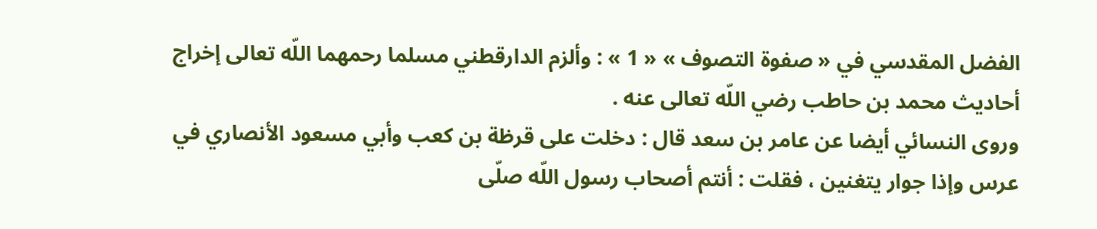الفضل المقدسي في « صفوة التصوف » « 1 » : وألزم الدارقطني مسلما رحمهما اللّه تعالى إخراج أحاديث محمد بن حاطب رضي اللّه تعالى عنه .
وروى النسائي أيضا عن عامر بن سعد قال : دخلت على قرظة بن كعب وأبي مسعود الأنصاري في عرس وإذا جوار يتغنين ، فقلت : أنتم أصحاب رسول اللّه صلّى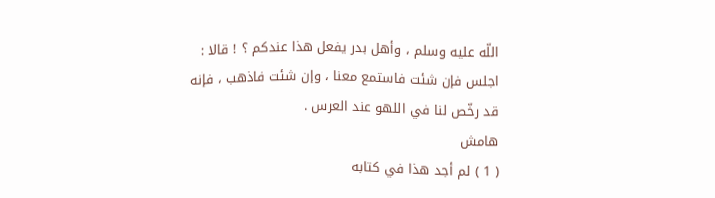اللّه عليه وسلم ، وأهل بدر يفعل هذا عندكم ؟ ! قالا : اجلس فإن شئت فاستمع معنا ، وإن شئت فاذهب ، فإنه قد رخّص لنا في اللهو عند العرس .
هامش
( 1 ) لم أجد هذا في كتابه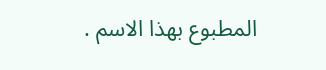المطبوع بهذا الاسم .